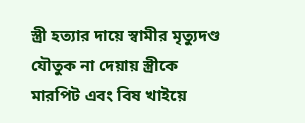স্ত্রী হত্যার দায়ে স্বামীর মৃত্যুদণ্ড
যৌতুক না দেয়ায় স্ত্রীকে মারপিট এবং বিষ খাইয়ে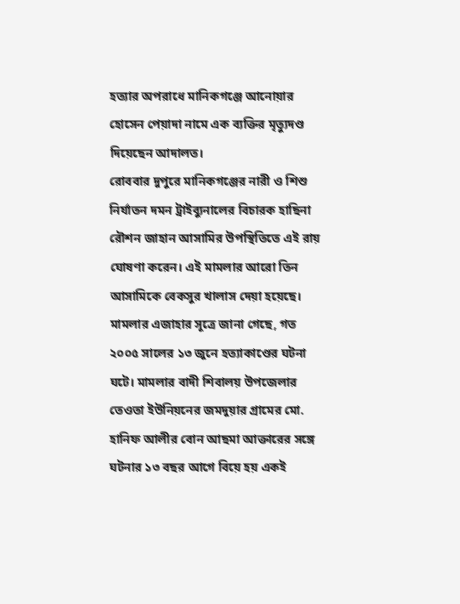হত্যার অপরাধে মানিকগঞ্জে আনোয়ার হোসেন পেয়াদা নামে এক ব্যক্তির মৃত্যুদণ্ড দিয়েছেন আদালত।
রোববার দুপুরে মানিকগঞ্জের নারী ও শিশু নির্যাতন দমন ট্রাইব্যুনালের বিচারক হাছিনা রৌশন জাহান আসামির উপস্থিতিতে এই রায় ঘোষণা করেন। এই মামলার আরো তিন আসামিকে বেকসুর খালাস দেয়া হয়েছে।
মামলার এজাহার সূত্রে জানা গেছে, গত ২০০৫ সালের ১৩ জুনে হত্যাকাণ্ডের ঘটনা ঘটে। মামলার বাদী শিবালয় উপজেলার তেওতা ইউনিয়নের জমদুয়ার গ্রামের মো. হানিফ আলীর বোন আছমা আক্তারের সঙ্গে ঘটনার ১৩ বছর আগে বিয়ে হয় একই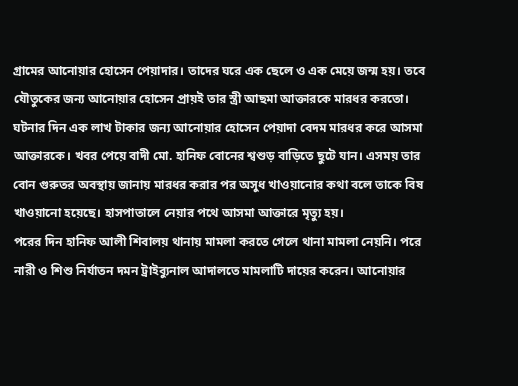গ্রামের আনোয়ার হোসেন পেয়াদার। তাদের ঘরে এক ছেলে ও এক মেয়ে জন্ম হয়। তবে যৌতুকের জন্য আনোয়ার হোসেন প্রায়ই তার স্ত্রী আছমা আক্তারকে মারধর করতো।
ঘটনার দিন এক লাখ টাকার জন্য আনোয়ার হোসেন পেয়াদা বেদম মারধর করে আসমা আক্তারকে। খবর পেয়ে বাদী মো. হানিফ বোনের শ্বশুড় বাড়িতে ছুটে যান। এসময় তার বোন গুরুতর অবস্থায় জানায় মারধর করার পর অসুধ খাওয়ানোর কথা বলে তাকে বিষ খাওয়ানো হয়েছে। হাসপাতালে নেয়ার পথে আসমা আক্তারে মৃত্যু হয়।
পরের দিন হানিফ আলী শিবালয় থানায় মামলা করতে গেলে থানা মামলা নেয়নি। পরে নারী ও শিশু নির্যাতন দমন ট্রাইব্যুনাল আদালতে মামলাটি দায়ের করেন। আনোয়ার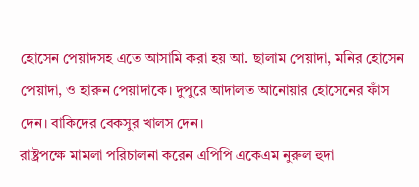হোসেন পেয়াদসহ এতে আসামি করা হয় আ. ছালাম পেয়াদা, মনির হোসেন পেয়াদা, ও হারুন পেয়াদাকে। দুপুরে আদালত আনোয়ার হোসেনের ফাঁস দেন। বাকিদের বেকসুর খালস দেন।
রাষ্ট্রপক্ষে মামলা পরিচালনা করেন এপিপি একেএম নুরুল হুদা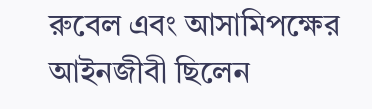রুবেল এবং আসামিপক্ষের আইনজীবী ছিলেন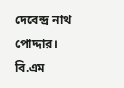দেবেন্দ্র নাথ পোদ্দার।
বি.এম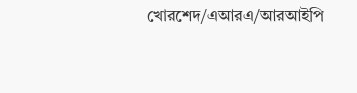খোরশেদ/এআরএ/আরআইপি